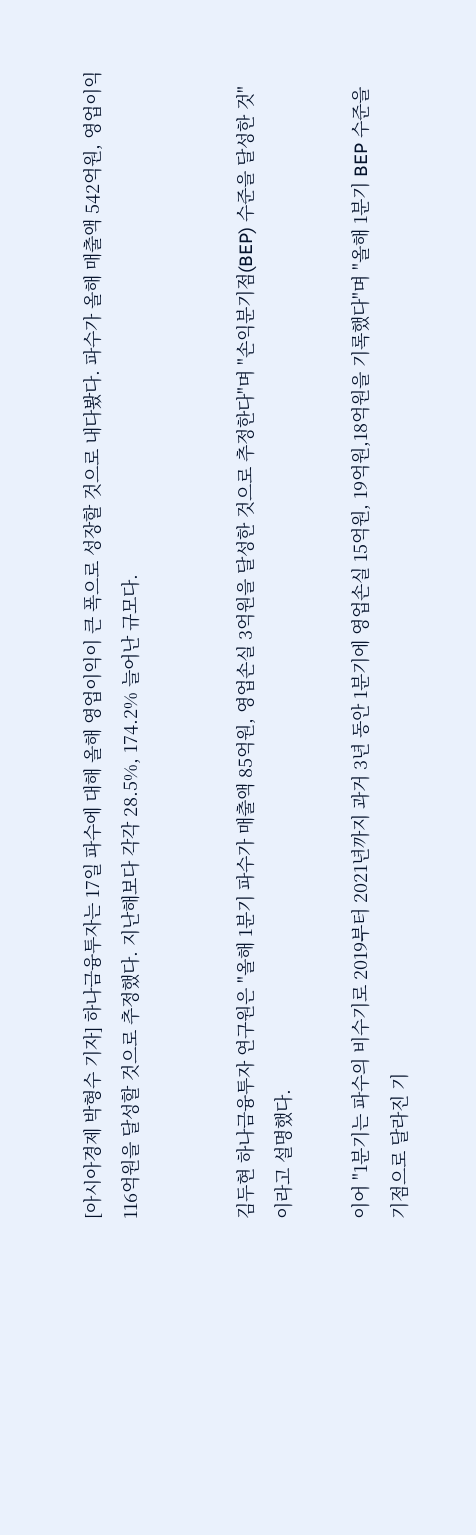[아시아경제 박형수 기자] 하나금융투자는 17일 파수에 대해 올해 영업이익이 큰 폭으로 성장할 것으로 내다봤다. 파수가 올해 매출액 542억원, 영업이익 116억원을 달성할 것으로 추정했다. 지난해보다 각각 28.5%, 174.2% 늘어난 규모다.


김두현 하나금융투자 연구원은 "올해 1분기 파수가 매출액 85억원, 영업손실 3억원을 달성한 것으로 추정한다"며 "손익분기점(BEP) 수준을 달성한 것"이라고 설명했다.

이어 "1분기는 파수의 비수기로 2019부터 2021년까지 과거 3년 동안 1분기에 영업손실 15억원, 19억원,18억원을 기록했다"며 "올해 1분기 BEP 수준을 기점으로 달라진 기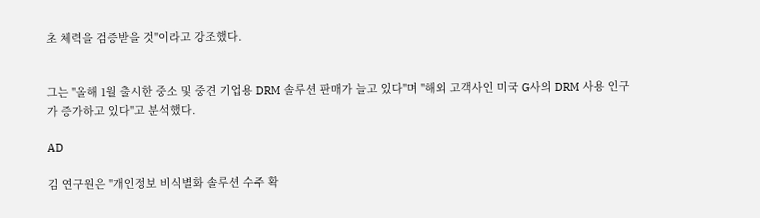초 체력을 검증받을 것"이라고 강조했다.


그는 "올해 1월 출시한 중소 및 중견 기업용 DRM 솔루션 판매가 늘고 있다"며 "해외 고객사인 미국 G사의 DRM 사용 인구가 증가하고 있다"고 분석했다.

AD

김 연구원은 "개인정보 비식별화 솔루션 수주 확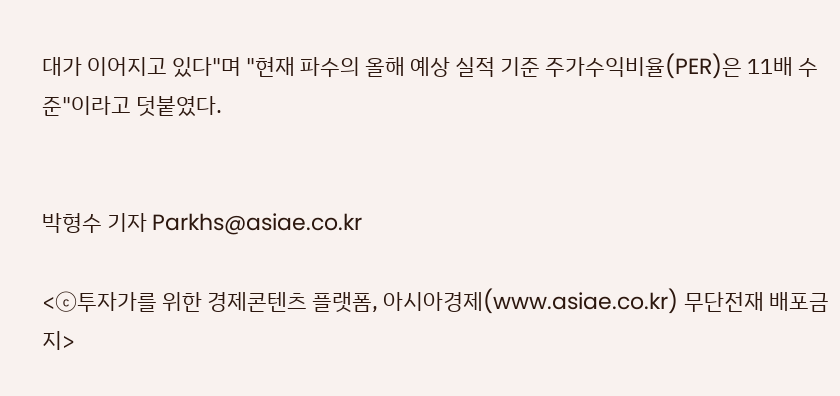대가 이어지고 있다"며 "현재 파수의 올해 예상 실적 기준 주가수익비율(PER)은 11배 수준"이라고 덧붙였다.


박형수 기자 Parkhs@asiae.co.kr

<ⓒ투자가를 위한 경제콘텐츠 플랫폼, 아시아경제(www.asiae.co.kr) 무단전재 배포금지>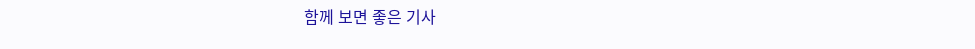함께 보면 좋은 기사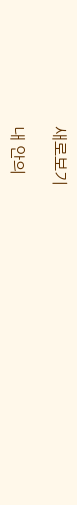새로보기

내 안의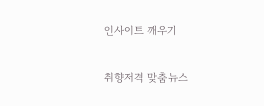인사이트 깨우기

취향저격 맞춤뉴스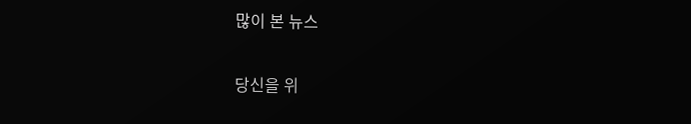많이 본 뉴스

당신을 위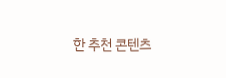한 추천 콘텐츠